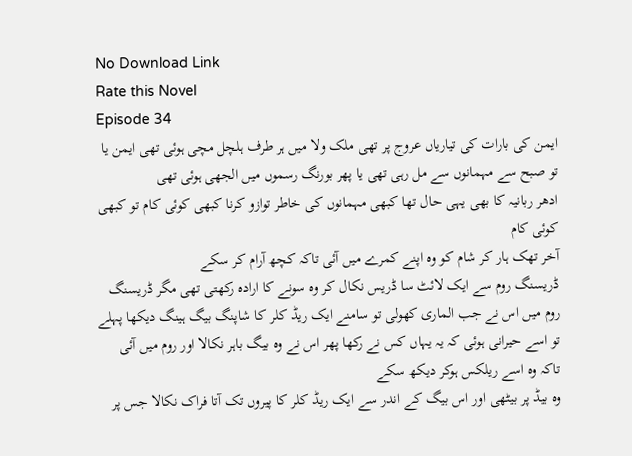No Download Link
Rate this Novel
Episode 34
ایمن کی بارات کی تیاریاں عروج پر تھی ملک ولا میں ہر طرف ہلچل مچی ہوئی تھی ایمن یا تو صبح سے مہمانوں سے مل رہی تھی یا پھر بورنگ رسموں میں الجھی ہوئی تھی
ادھر ربانیہ کا بھی یہی حال تھا کبھی مہمانوں کی خاطر توازو کرنا کبھی کوئی کام تو کبھی کوئی کام
آخر تھک ہار کر شام کو وہ اپنے کمرے میں آئی تاکہ کچھ آرام کر سکے
ڈریسنگ روم سے ایک لائٹ سا ڈریس نکال کر وہ سونے کا ارادہ رکھتی تھی مگر ڈریسنگ روم میں اس نے جب الماری کھولی تو سامنے ایک ریڈ کلر کا شاپنگ بیگ ہینگ دیکھا پہلے تو اسے حیرانی ہوئی کہ یہ یہاں کس نے رکھا پھر اس نے وہ بیگ باہر نکالا اور روم میں آئی تاکہ وہ اسے ریلکس ہوکر دیکھ سکے
وہ بیڈ پر بیٹھی اور اس بیگ کے اندر سے ایک ریڈ کلر کا پیروں تک آتا فراک نکالا جس پر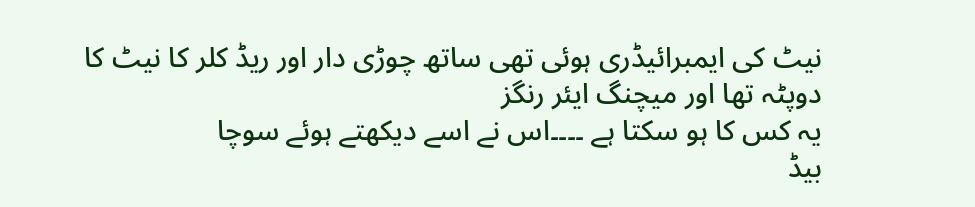نیٹ کی ایمبرائیڈری ہوئی تھی ساتھ چوڑی دار اور ریڈ کلر کا نیٹ کا دوپٹہ تھا اور میچنگ ایئر رنگز
یہ کس کا ہو سکتا ہے ۔۔۔۔اس نے اسے دیکھتے ہوئے سوچا
بیڈ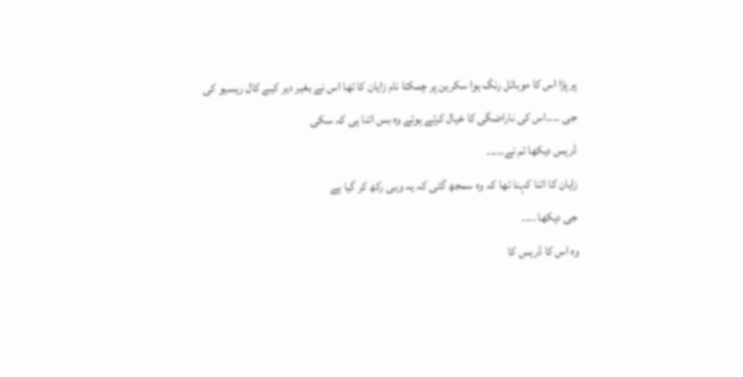پر پڑا اس کا موبائل رنگ ہوا سکرین پر چمکتا نام زایان کا تھا اس نے بغیر دیر کیے کال ریسیو کی
جی ۔۔۔۔اس کی ناراضگی کا خیال کرتے ہوئے وہ بس اتنا ہی کہ سکی
ڈریس دیکھا تم نے۔۔۔۔۔
زایان کا اتنا کہنا تھا کہ وہ سمجھ گئی کہ یہ وہی رکھ کر گیا ہے
جی دیکھا ۔۔۔۔
وہ اس کا ڈریس کا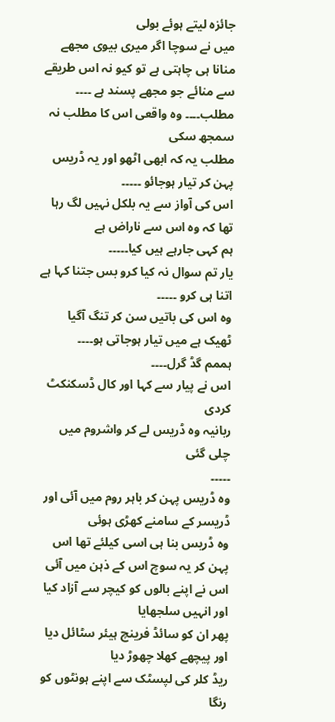جائزہ لیتے ہوئے بولی
میں نے سوچا اگر میری بیوی مجھے منانا ہی چاہتی ہے تو کیو نہ اس طریقے سے منائے جو مجھے پسند ہے ۔۔۔۔
مطلب۔۔۔۔ وہ واقعی اس کا مطلب نہ سمجھ سکی
مطلب یہ کہ ابھی اٹھو اور یہ ڈریس پہن کر تیار ہوجائو ۔۔۔۔۔
اس کی آواز سے یہ بلکل نہیں لگ رہا تھا کہ وہ اس سے ناراض ہے
ہم کہی جارہے ہیں کیا۔۔۔۔۔
یار تم سوال نہ کیا کرو بس جتنا کہا ہے اتنا ہی کرو ۔۔۔۔۔
وہ اس کی باتیں سن کر تنگ آگیا
ٹھیک ہے میں تیار ہوجاتی ہو۔۔۔۔
ہممم گڈ گرل۔۔۔۔
اس نے پیار سے کہا اور کال ڈسکنکٹ کردی
ربانیہ وہ ڈریس لے کر واشروم میں چلی گئی
۔۔۔۔۔
وہ ڈریس پہن کر باہر روم میں آئی اور ڈریسر کے سامنے کھڑی ہوئی
وہ ڈریس بنا ہی اسی کیلئے تھا اس پہن کر یہ سوچ اس کے ذہن میں آئی
اس نے اپنے بالوں کو کیچر سے آزاد کیا اور انہیں سلجھایا
پھر ان کو سائڈ فرینچ ہیئر سٹائل دیا اور پیچھے کھلا چھوڑ دیا
ریڈ کلر کی لپسٹک سے اپنے ہونٹوں کو رنگا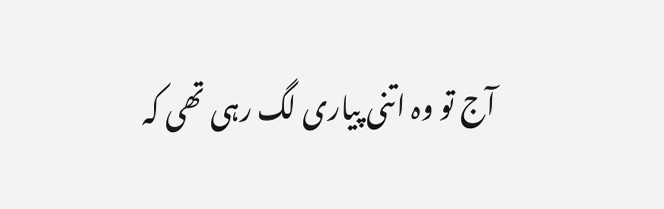آج تو وہ اتنی پیاری لگ رہی تھی کہ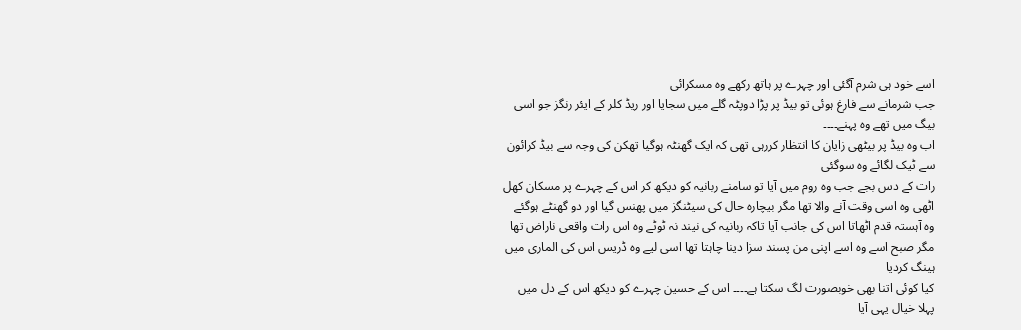اسے خود ہی شرم آگئی اور چہرے پر ہاتھ رکھے وہ مسکرائی
جب شرمانے سے فارغ ہوئی تو بیڈ پر پڑا دوپٹہ گلے میں سجایا اور ریڈ کلر کے ایئر رنگز جو اسی بیگ میں تھے وہ پہنے۔۔۔۔
اب وہ بیڈ پر بیٹھی زایان کا انتظار کررہی تھی کہ ایک گھنٹہ ہوگیا تھکن کی وجہ سے بیڈ کرائون سے ٹیک لگائے وہ سوگئی
رات کے دس بجے جب وہ روم میں آیا تو سامنے ربانیہ کو دیکھ کر اس کے چہرے پر مسکان کھل اٹھی وہ اسی وقت آنے والا تھا مگر بیچارہ حال کی سیٹنگز میں پھنس گیا اور دو گھنٹے ہوگئے
وہ آہستہ قدم اٹھاتا اس کی جانب آیا تاکہ ربانیہ کی نیند نہ ٹوٹے وہ اس رات واقعی ناراض تھا مگر صبح اسے وہ اسے اپنی من پسند سزا دینا چاہتا تھا اسی لیے وہ ڈریس اس کی الماری میں ہینگ کردیا
کیا کوئی اتنا بھی خوبصورت لگ سکتا ہے۔۔۔۔ اس کے حسین چہرے کو دیکھ اس کے دل میں پہلا خیال یہی آیا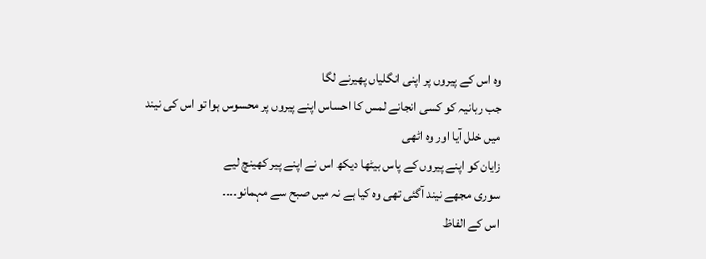وہ اس کے پیروں پر اپنی انگلیاں پھیرنے لگا
جب ربانیہ کو کسی انجانے لمس کا احساس اپنے پیروں پر محسوس ہوا تو اس کی نیند میں خلل آیا اور وہ اٹھی
زایان کو اپنے پیروں کے پاس بیٹھا دیکھ اس نے اپنے پیر کھینچ لیے
سوری مجھے نیند آگئی تھی وہ کیا ہے نہ میں صبح سے مہمانو۔۔۔۔
اس کے الفاظ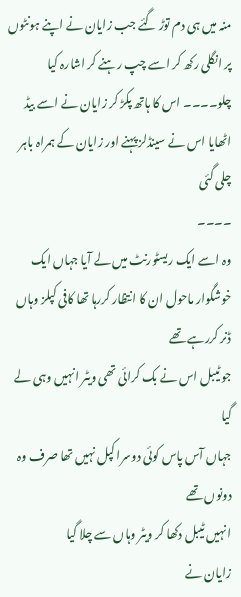منہ میں ہی دم توڑ گئے جب زایان نے اپنے ہونٹوں پر انگلی رکھ کر اسے چپ رہنے کر اشارہ کیا
چلو۔۔۔۔ اس کا ہاتھ پکڑ کر زایان نے اسے بیڈ اٹھایا اس نے سینڈلز پہنے اور زایان کے ہمراہ باہر چلی گئی
۔۔۔۔
وہ اسے ایک ریسٹورنٹ میں لے آیا جہاں ایک خوشگوار ماحول ان کا انتظار کررہا تھا کافی کپلز وہاں ڈنر کررہے تھے
جو ٹیبل اس نے بک کرائی تھی ویٹر انہیں وہی لے گیا
جہاں آس پاس کوئی دوسرا کپل نہیں تھا صرف وہ دونوں تھے
انہیں ٹیبل دکھا کر ویٹر وہاں سے چلا گیا
زایان نے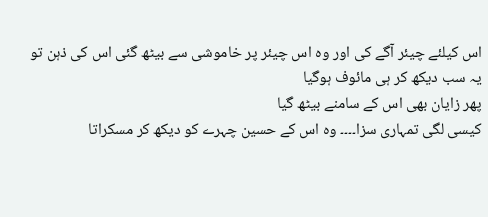اس کیلئے چیئر آگے کی اور وہ اس چیئر پر خاموشی سے بیٹھ گئی اس کی ذہن تو یہ سب دیکھ کر ہی مائوف ہوگیا
پھر زایان بھی اس کے سامنے بیٹھ گیا
کیسی لگی تمہاری سزا۔۔۔۔ وہ اس کے حسین چہرے کو دیکھ کر مسکراتا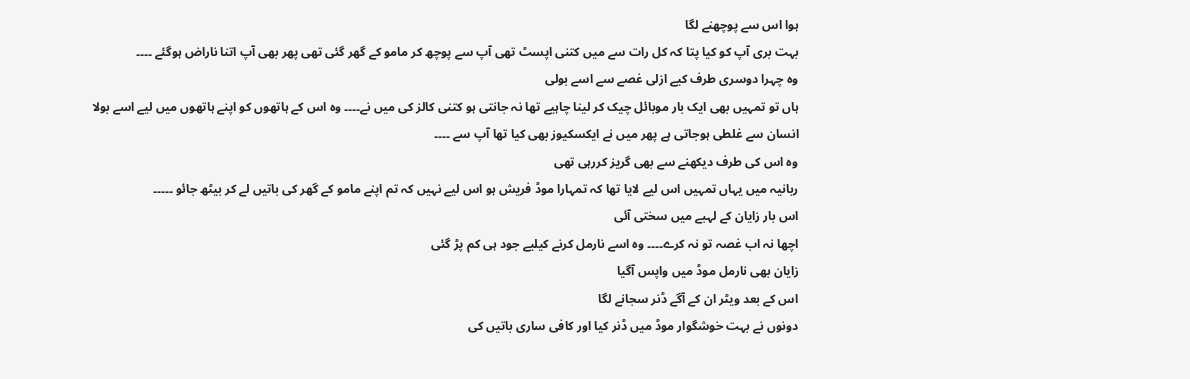ہوا اس سے پوچھنے لگا
بہت بری آپ کو کیا پتا کہ کل رات سے میں کتنی اپسٹ تھی آپ سے پوچھ کر مامو کے گھر گئی تھی پھر بھی آپ اتنا ناراض ہوگئے ۔۔۔۔
وہ چہرا دوسری طرف کیے ازلی غصے سے اسے بولی
ہاں تو تمہیں بھی ایک بار موبائل چیک کر لینا چاہیے تھا نہ جانتی ہو کتنی کالز کی میں نے۔۔۔۔ وہ اس کے ہاتھوں کو اپنے ہاتھوں میں لیے اسے بولا
انسان سے غلطی ہوجاتی ہے پھر میں نے ایکسکیوز بھی کیا تھا آپ سے ۔۔۔۔
وہ اس کی طرف دیکھنے سے بھی گریز کررہی تھی
ربانیہ میں یہاں تمہیں اس لیے لایا تھا کہ تمہارا موڈ فریش ہو اس لیے نہیں کہ تم اپنے مامو کے گھر کی باتیں لے کر بیٹھ جائو ۔۔۔۔۔
اس بار زایان کے لہبے میں سختی آئی
اچھا نہ اب غصہ تو نہ کرے۔۔۔۔ وہ اسے نارمل کرنے کیلیے جود ہی کم پڑ گئی
زایان بھی نارمل موڈ میں واپس آگیا
اس کے بعد ویٹر ان کے آگے ڈنر سجانے لگا
دونوں نے بہت خوشگوار موڈ میں ڈنر کیا اور کافی ساری باتیں کی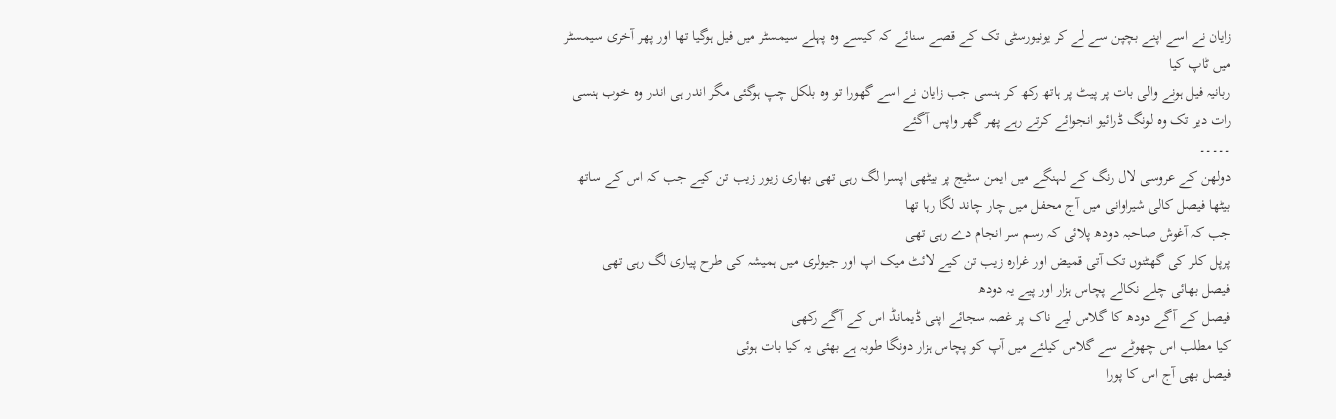زایان نے اسے اپنے بچپن سے لے کر یونیورسٹی تک کے قصے سنائے کہ کیسے وہ پہلے سیمسٹر میں فیل ہوگیا تھا اور پھر آخری سیمسٹر میں ٹاپ کیا
ربانیہ فیل ہونے والی بات پر پیٹ پر ہاتھ رکھ کر ہنسی جب زایان نے اسے گھورا تو وہ بلکل چپ ہوگئی مگر اندر ہی اندر وہ خوب ہنسی
رات دیر تک وہ لونگ ڈرائیو انجوائے کرتے رہے پھر گھر واپس آگئے
۔۔۔۔۔
دولھن کے عروسی لال رنگ کے لہنگے میں ایمن سٹیج پر بیٹھی اپسرا لگ رہی تھی بھاری زیور زیب تن کیے جب کہ اس کے ساتھ بیٹھا فیصل کالی شیراوانی میں آج محفل میں چار چاند لگا رہا تھا
جب کہ آغوش صاحبہ دودھ پلائی کہ رسم سر انجام دے رہی تھی
پرپل کلر کی گھٹنوں تک آتی قمیض اور غرارہ زیب تن کیے لائٹ میک اپ اور جیولری میں ہمیشہ کی طرح پیاری لگ رہی تھی
فیصل بھائی چلے نکالے پچاس ہزار اور پیے یہ دودھ
فیصل کے آگے دودھ کا گلاس لیے ناک پر غصہ سجائے اپنی ڈیمانڈ اس کے آگے رکھی
کیا مطلب اس چھوٹے سے گلاس کیلئے میں آپ کو پچاس ہزار دونگا طوبہ ہے بھئی یہ کیا بات ہوئی
فیصل بھی آج اس کا پورا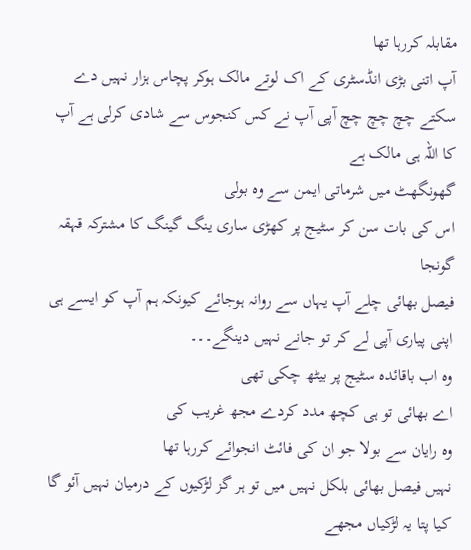مقابلہ کررہا تھا
آپ اتنی بڑی انڈسٹری کے اک لوتے مالک ہوکر پچاس ہزار نہیں دے سکتے چچ چچ چچ آپی آپ نے کس کنجوس سے شادی کرلی ہے آپ کا اللہ ہی مالک ہے
گھونگھٹ میں شرماتی ایمن سے وہ بولی
اس کی بات سن کر سٹیج پر کھڑی ساری ینگ گینگ کا مشترکہ قہقہ گونجا
فیصل بھائی چلے آپ یہاں سے روانہ ہوجائے کیونکہ ہم آپ کو ایسے ہی اپنی پیاری آپی لے کر تو جانے نہیں دینگے۔۔۔
وہ اب باقائدہ سٹیج پر بیٹھ چکی تھی
اے بھائی تو ہی کچھ مدد کردے مجھ غریب کی
وہ رایان سے بولا جو ان کی فائٹ انجوائے کررہا تھا
نہیں فیصل بھائی بلکل نہیں میں تو ہر گز لڑکیوں کے درمیان نہیں آئو گا کیا پتا یہ لڑکیاں مجھے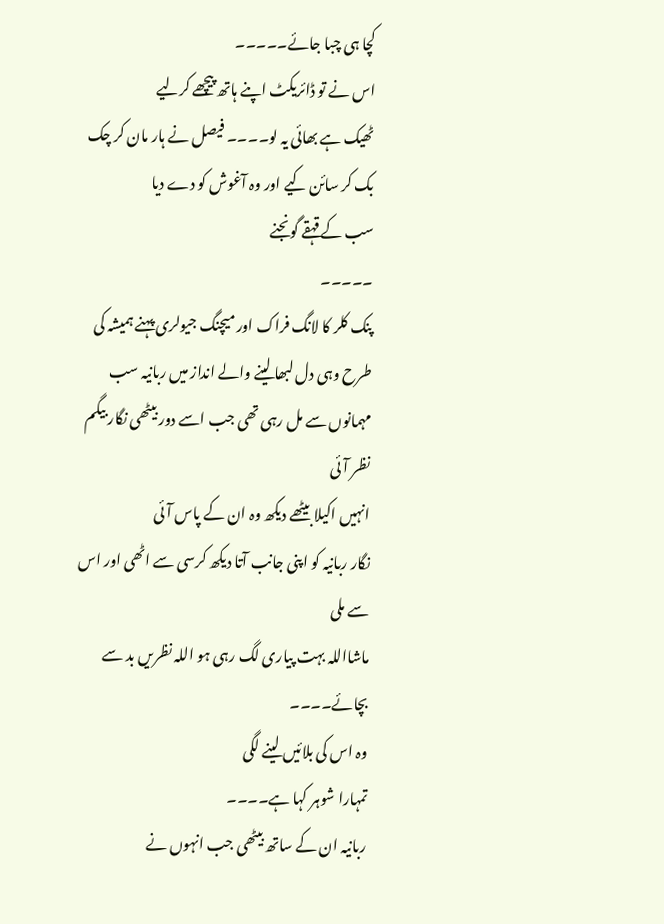کچا ہی چبا جائے۔۔۔۔۔
اس نے تو ڈائریکٹ اپنے ہاتھ پیچھے کرلیے
ٹھیک ہے بھائی یہ لو۔۔۔۔ فیصل نے ہار مان کر چک بک کر سائن کیے اور وہ آغوش کو دے دیا
سب کے قہقے گونجنے
۔۔۔۔۔
پنک کلر کا لانگ فراک اور میچنگ جیولری پہنے ہمیشہ کی طرح وہی دل لبھا لینے والے انداز میں ربانیہ سب مہمانوں سے مل رہی تھی جب اسے دور بیٹھی نگار بیگم نظر آئی
انہیں اکیلا بیٹھے دیکھ وہ ان کے پاس آئی
نگار ربانیہ کو اپنی جانب آتا دیکھ کرسی سے اٹھی اور اس سے ملی
ماشااللہ بہت پیاری لگ رہی ہو اللہ نظریں بد سے بچائے۔۔۔۔
وہ اس کی بلائیں لینے لگی
تمہارا شوہر کہا ہے۔۔۔۔
ربانیہ ان کے ساتھ بیٹھی جب انہوں نے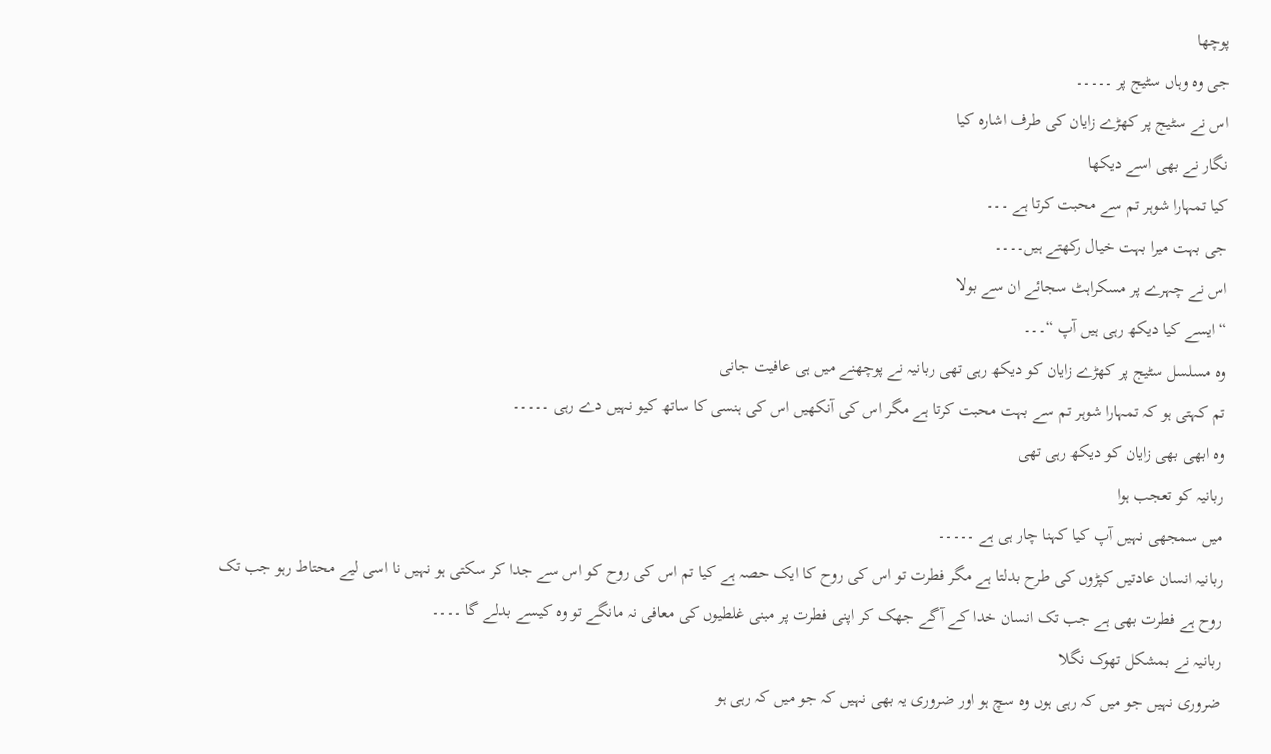پوچھا
جی وہ وہاں سٹیج پر ۔۔۔۔۔
اس نے سٹیج پر کھڑے زایان کی طرف اشارہ کیا
نگار نے بھی اسے دیکھا
کیا تمہارا شوہر تم سے محبت کرتا ہے ۔۔۔
جی بہت میرا بہت خیال رکھتے ہیں۔۔۔۔
اس نے چہرے پر مسکراہٹ سجائے ان سے بولا
“ایسے کیا دیکھ رہی ہیں آپ “۔۔۔
وہ مسلسل سٹیج پر کھڑے زایان کو دیکھ رہی تھی ربانیہ نے پوچھنے میں ہی عافیت جانی
تم کہتی ہو کہ تمہارا شوہر تم سے بہت محبت کرتا ہے مگر اس کی آنکھیں اس کی ہنسی کا ساتھ کیو نہیں دے رہی ۔۔۔۔۔
وہ ابھی بھی زایان کو دیکھ رہی تھی
ربانیہ کو تعجب ہوا
میں سمجھی نہیں آپ کیا کہنا چار ہی ہے ۔۔۔۔۔
ربانیہ انسان عادتیں کپڑوں کی طرح بدلتا ہے مگر فطرت تو اس کی روح کا ایک حصہ ہے کیا تم اس کی روح کو اس سے جدا کر سکتی ہو نہیں نا اسی لیے محتاط رہو جب تک روح ہے فطرت بھی ہے جب تک انسان خدا کے آگے جھک کر اپنی فطرت پر مبنی غلطیوں کی معافی نہ مانگے تو وہ کیسے بدلے گا ۔۔۔۔
ربانیہ نے بمشکل تھوک نگلا
ضروری نہیں جو میں کہ رہی ہوں وہ سچ ہو اور ضروری یہ بھی نہیں کہ جو میں کہ رہی ہو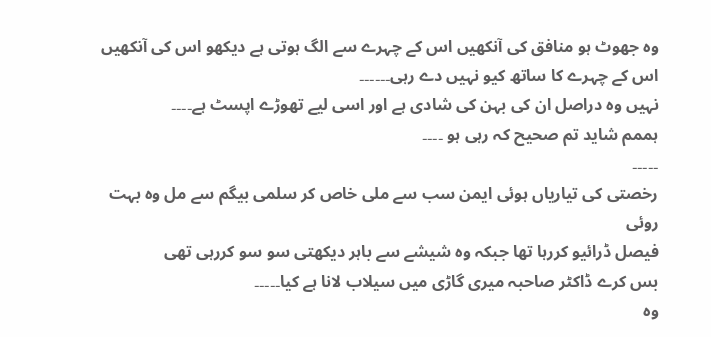وہ جھوٹ ہو منافق کی آنکھیں اس کے چہرے سے الگ ہوتی ہے دیکھو اس کی آنکھیں اس کے چہرے کا ساتھ کیو نہیں دے رہی۔۔۔۔۔۔
نہیں وہ دراصل ان کی بہن کی شادی ہے اور اسی لیے تھوڑے اپسٹ ہے۔۔۔۔
ہممم شاید تم صحیح کہ رہی ہو ۔۔۔۔
۔۔۔۔۔
رخصتی کی تیاریاں ہوئی ایمن سب سے ملی خاص کر سلمی بیگم سے مل وہ بہت روئی
فیصل ڈرائیو کررہا تھا جبکہ وہ شیشے سے باہر دیکھتی سو سو کررہی تھی
بس کرے ڈاکٹر صاحبہ میری گاڑی میں سیلاب لانا ہے کیا۔۔۔۔۔
وہ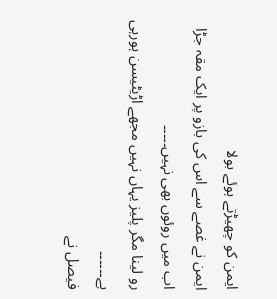ایمن کو چھیڑتے ہوئے بولا
ایمن نے غصے سے اس کی بازو پر ایک مقہ جڑا
اب میں روئوں بھی نہیں۔۔۔۔۔
رو لینا مگر پلیز یہاں نہیں مجھے اڑیٹیسن ہورہی ہے۔۔۔۔۔۔
فیصل نے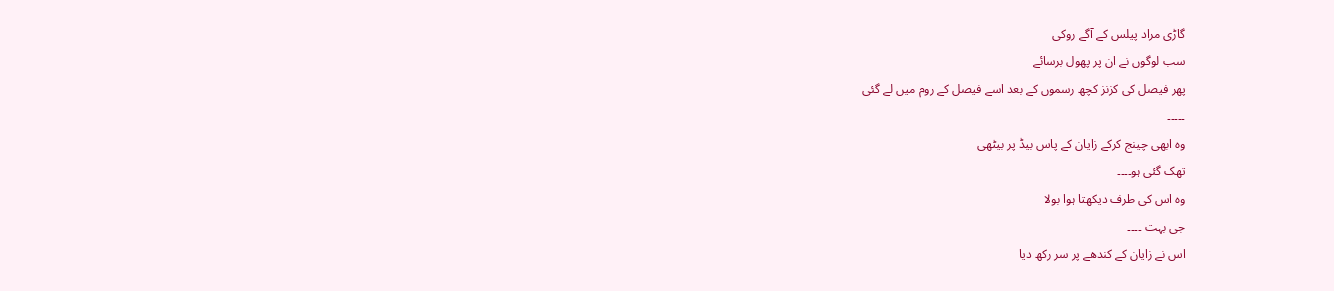گاڑی مراد پیلس کے آگے روکی
سب لوگوں نے ان پر پھول برسائے
پھر فیصل کی کزنز کچھ رسموں کے بعد اسے فیصل کے روم میں لے گئی
۔۔۔۔۔
وہ ابھی چینج کرکے زایان کے پاس بیڈ پر بیٹھی
تھک گئی ہو۔۔۔۔
وہ اس کی طرف دیکھتا ہوا بولا
جی بہت ۔۔۔۔
اس نے زایان کے کندھے پر سر رکھ دیا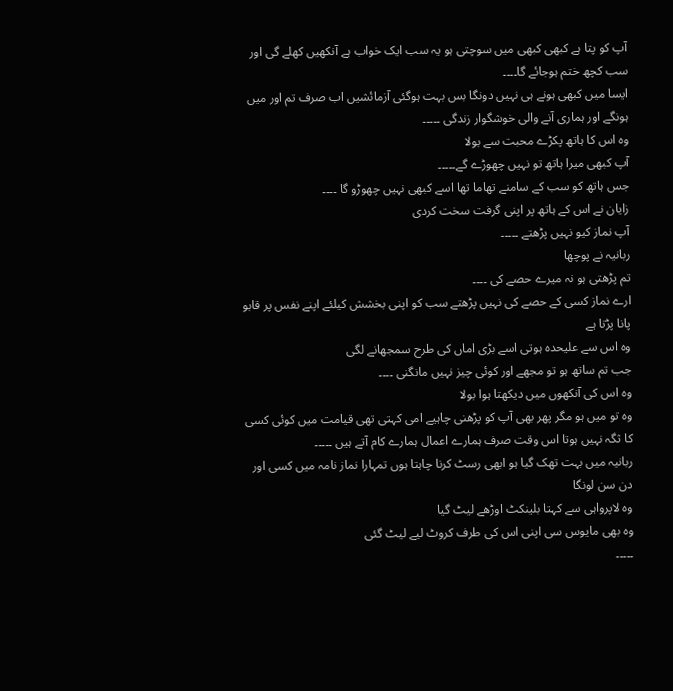آپ کو پتا ہے کبھی کبھی میں سوچتی ہو یہ سب ایک خواب ہے آنکھیں کھلے گی اور سب کچھ ختم ہوجائے گا۔۔۔۔
ایسا میں کبھی ہونے ہی نہیں دونگا بس بہت ہوگئی آزمائشیں اب صرف تم اور میں ہونگے اور ہماری آنے والی خوشگوار زندگی ۔۔۔۔۔
وہ اس کا ہاتھ پکڑے محبت سے بولا
آپ کبھی میرا ہاتھ تو نہیں چھوڑے گے۔۔۔۔۔
جس ہاتھ کو سب کے سامنے تھاما تھا اسے کبھی نہیں چھوڑو گا ۔۔۔۔
زایان نے اس کے ہاتھ پر اپنی گرفت سخت کردی
آپ نماز کیو نہیں پڑھتے ۔۔۔۔۔
ربانیہ نے پوچھا
تم پڑھتی ہو نہ میرے حصے کی ۔۔۔۔
ارے نماز کسی کے حصے کی نہیں پڑھتے سب کو اپنی بخشش کیلئے اپنے نفس پر قابو پانا پڑتا ہے
وہ اس سے علیحدہ ہوتی اسے بڑی اماں کی طرح سمجھانے لگی
جب تم ساتھ ہو تو مجھے اور کوئی چیز نہیں مانگنی ۔۔۔۔
وہ اس کی آنکھوں میں دیکھتا ہوا بولا
وہ تو میں ہو مگر پھر بھی آپ کو پڑھنی چاہیے امی کہتی تھی قیامت میں کوئی کسی کا ثگہ نہیں ہوتا اس وقت صرف ہمارے اعمال ہمارے کام آتے ہیں ۔۔۔۔۔
ربانیہ میں بہت تھک گیا ہو ابھی رسٹ کرنا چاہتا ہوں تمہارا نماز نامہ میں کسی اور دن سن لونگا
وہ لاپرواہی سے کہتا بلینکٹ اوڑھے لیٹ گیا
وہ بھی مایوس سی اپنی اس کی طرف کروٹ لیے لیٹ گئی
۔۔۔۔۔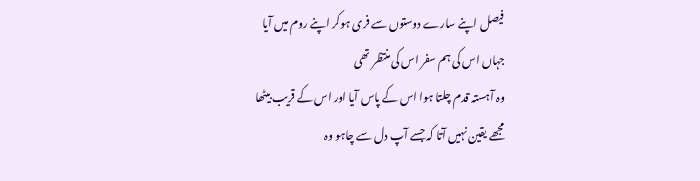فیصل اپنے سارے دوستوں سے فری ہوکر اپنے روم میں آیا
جہاں اس کی ہم سفر اس کی منتظر تھی
وہ آہستہ قدم چلتا ہوا اس کے پاس آیا اور اس کے قریب بیٹھا
مجھے یقین نہیں آتا کہ جسے آپ دل سے چاہو وہ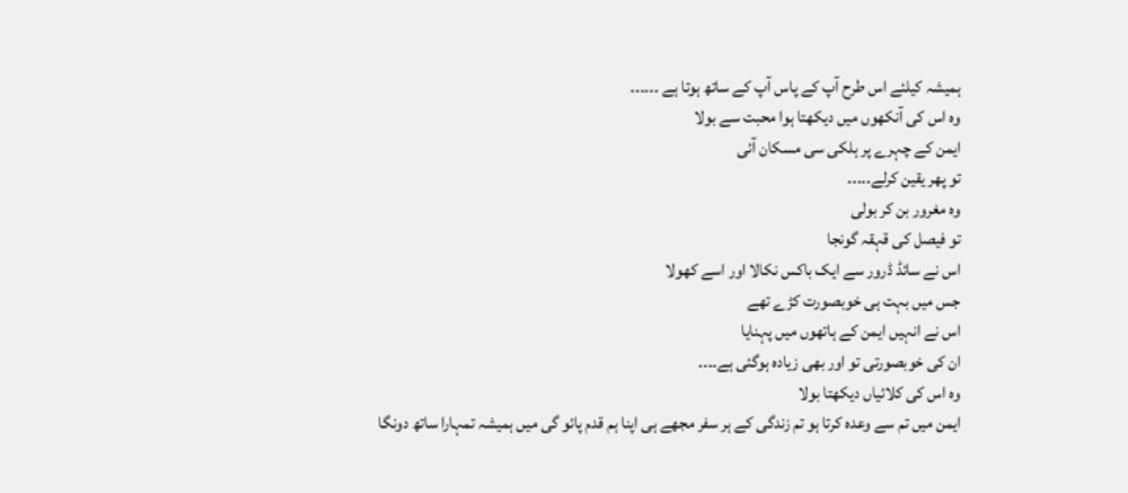ہمیشہ کیلئے اس طرح آپ کے پاس آپ کے ساتھ ہوتا ہے ۔۔۔۔۔۔
وہ اس کی آنکھوں میں دیکھتا ہوا محبت سے بولا
ایمن کے چہرے پر ہلکی سی مسکان آئی
تو پھر یقین کرلے۔۔۔۔۔
وہ مغرور بن کر بولی
تو فیصل کی قہقہ گونجا
اس نے سائڈ ڈرور سے ایک باکس نکالا اور اسے کھولا
جس میں بہت ہی خوبصورت کڑے تھے
اس نے انہیں ایمن کے ہاتھوں میں پہنایا
ان کی خوبصورتی تو اور بھی زیادہ ہوگئی ہے۔۔۔۔
وہ اس کی کلائیاں دیکھتا بولا
ایمن میں تم سے وعدہ کرتا ہو تم زندگی کے ہر سفر مجھے ہی اپنا ہم قدم پائو گی میں ہمیشہ تمہارا ساتھ دونگا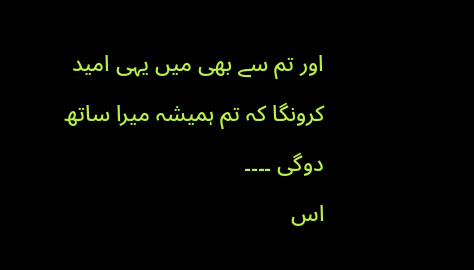اور تم سے بھی میں یہی امید کرونگا کہ تم ہمیشہ میرا ساتھ دوگی ۔۔۔۔
اس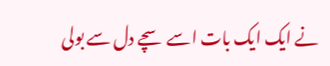نے ایک ایک بات اسے سچے دل سے بولی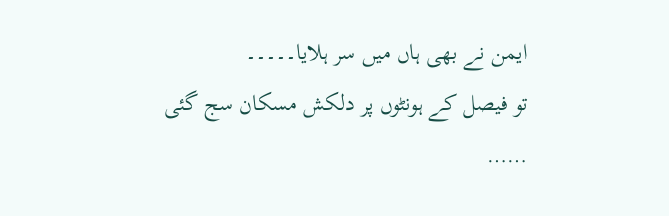ایمن نے بھی ہاں میں سر ہلایا۔۔۔۔۔
تو فیصل کے ہونٹوں پر دلکش مسکان سج گئی
……